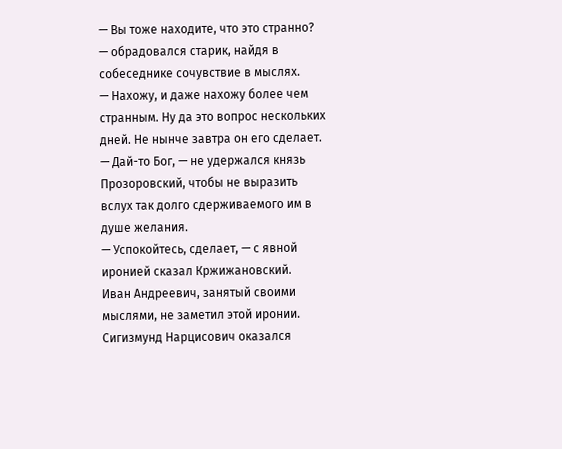— Вы тоже находите, что это странно? — обрадовался старик, найдя в собеседнике сочувствие в мыслях.
— Нахожу, и даже нахожу более чем странным. Ну да это вопрос нескольких дней. Не нынче завтра он его сделает.
— Дай-то Бог, — не удержался князь Прозоровский, чтобы не выразить вслух так долго сдерживаемого им в душе желания.
— Успокойтесь, сделает, — с явной иронией сказал Кржижановский.
Иван Андреевич, занятый своими мыслями, не заметил этой иронии. Сигизмунд Нарцисович оказался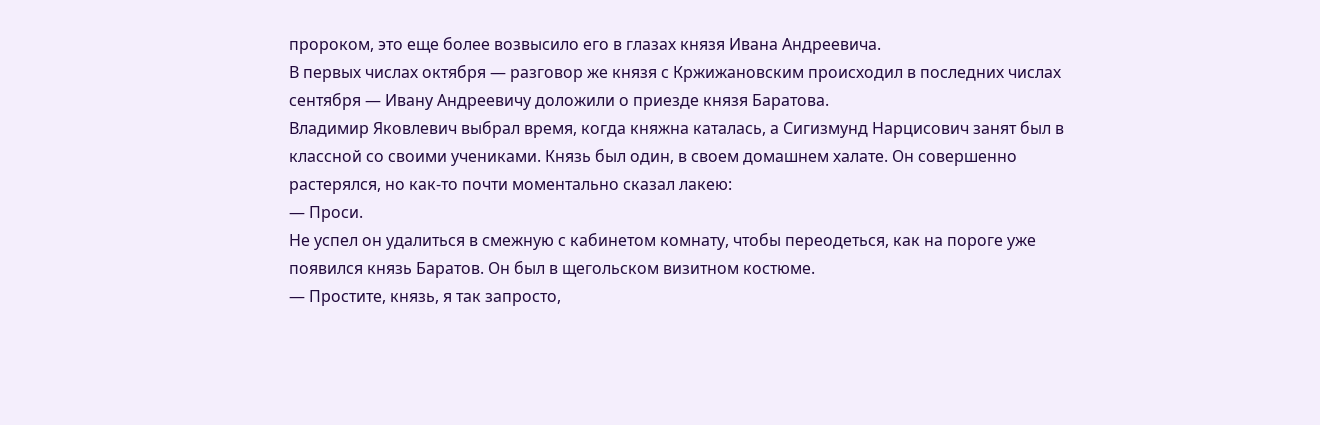пророком, это еще более возвысило его в глазах князя Ивана Андреевича.
В первых числах октября — разговор же князя с Кржижановским происходил в последних числах сентября — Ивану Андреевичу доложили о приезде князя Баратова.
Владимир Яковлевич выбрал время, когда княжна каталась, а Сигизмунд Нарцисович занят был в классной со своими учениками. Князь был один, в своем домашнем халате. Он совершенно растерялся, но как-то почти моментально сказал лакею:
— Проси.
Не успел он удалиться в смежную с кабинетом комнату, чтобы переодеться, как на пороге уже появился князь Баратов. Он был в щегольском визитном костюме.
— Простите, князь, я так запросто,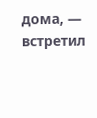дома, — встретил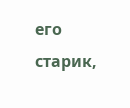его старик,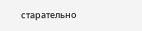старательно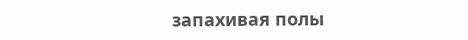запахивая полы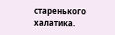старенького халатика.